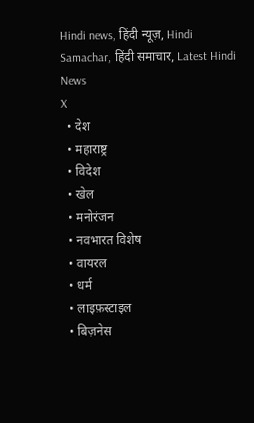Hindi news, हिंदी न्यूज़, Hindi Samachar, हिंदी समाचार, Latest Hindi News
X
  • देश
  • महाराष्ट्र
  • विदेश
  • खेल
  • मनोरंजन
  • नवभारत विशेष
  • वायरल
  • धर्म
  • लाइफ़स्टाइल
  • बिज़नेस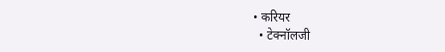• करियर
  • टेक्नॉलजी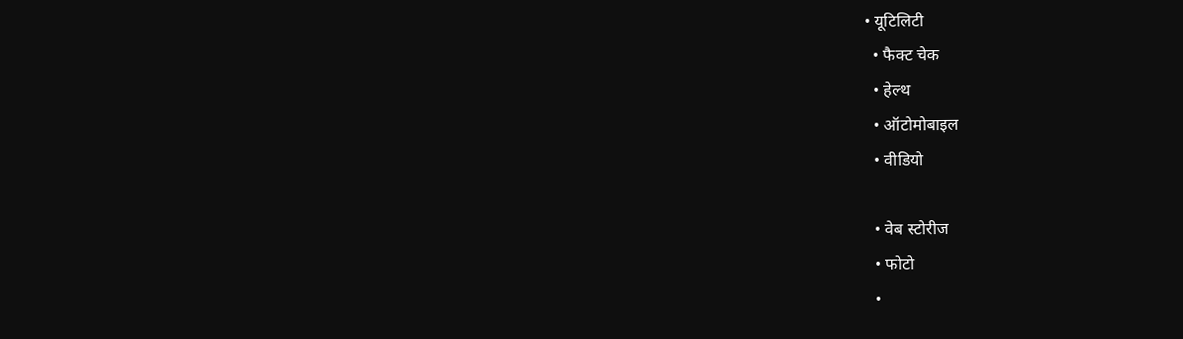• यूटिलिटी
  • फैक्ट चेक
  • हेल्थ
  • ऑटोमोबाइल
  • वीडियो

  • वेब स्टोरीज
  • फोटो
  •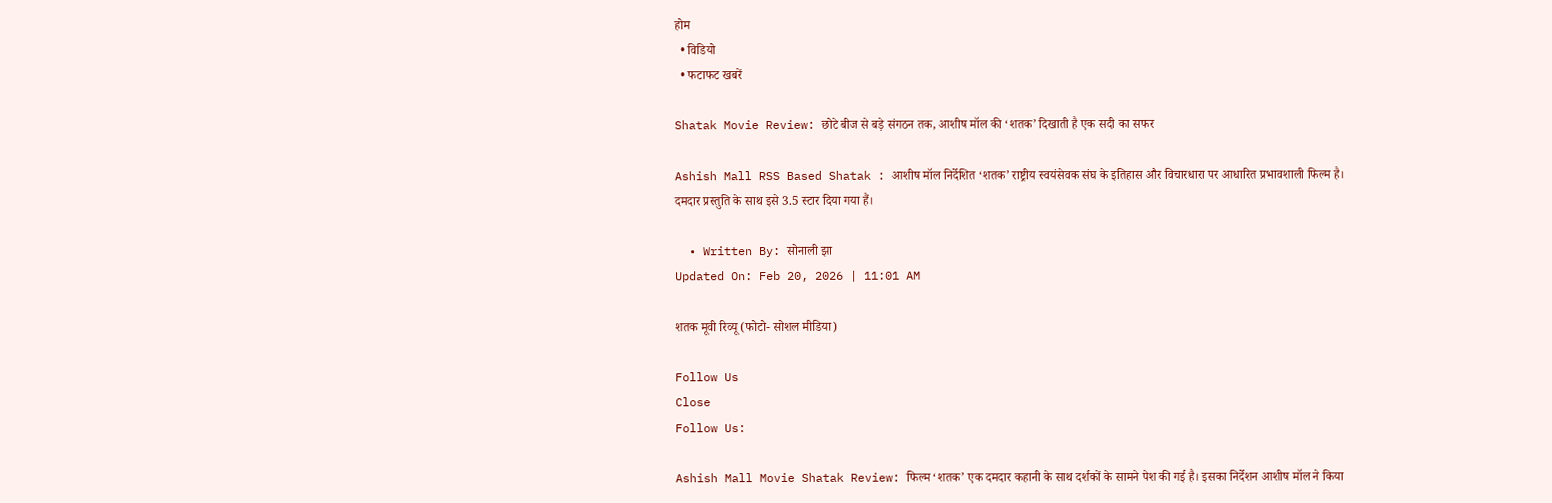होम
  • विडियो
  • फटाफट खबरें

Shatak Movie Review: छोटे बीज से बड़े संगठन तक, आशीष मॉल की ‘शतक’ दिखाती है एक सदी का सफर

Ashish Mall RSS Based Shatak : आशीष मॉल निर्देशित ‘शतक’ राष्ट्रीय स्वयंसेवक संघ के इतिहास और विचारधारा पर आधारित प्रभावशाली फिल्म है। दमदार प्रस्तुति के साथ इसे 3.5 स्टार दिया गया हैं।

  • Written By: सोनाली झा
Updated On: Feb 20, 2026 | 11:01 AM

शतक मूवी रिव्यू (फोटो- सोशल मीडिया)

Follow Us
Close
Follow Us:

Ashish Mall Movie Shatak Review: फिल्म ‘शतक’ एक दमदार कहानी के साथ दर्शकों के सामने पेश की गई है। इसका निर्देशन आशीष मॉल ने किया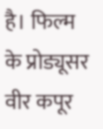है। फिल्म के प्रोड्यूसर वीर कपूर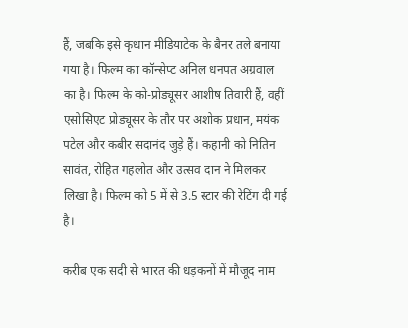हैं, जबकि इसे कृधान मीडियाटेक के बैनर तले बनाया गया है। फिल्म का कॉन्सेप्ट अनिल धनपत अग्रवाल का है। फिल्म के को-प्रोड्यूसर आशीष तिवारी हैं, वहीं एसोसिएट प्रोड्यूसर के तौर पर अशोक प्रधान, मयंक पटेल और कबीर सदानंद जुड़े हैं। कहानी को नितिन सावंत, रोहित गहलोत और उत्सव दान ने मिलकर लिखा है। फिल्म को 5 में से 3.5 स्टार की रेटिंग दी गई है।

करीब एक सदी से भारत की धड़कनों में मौजूद नाम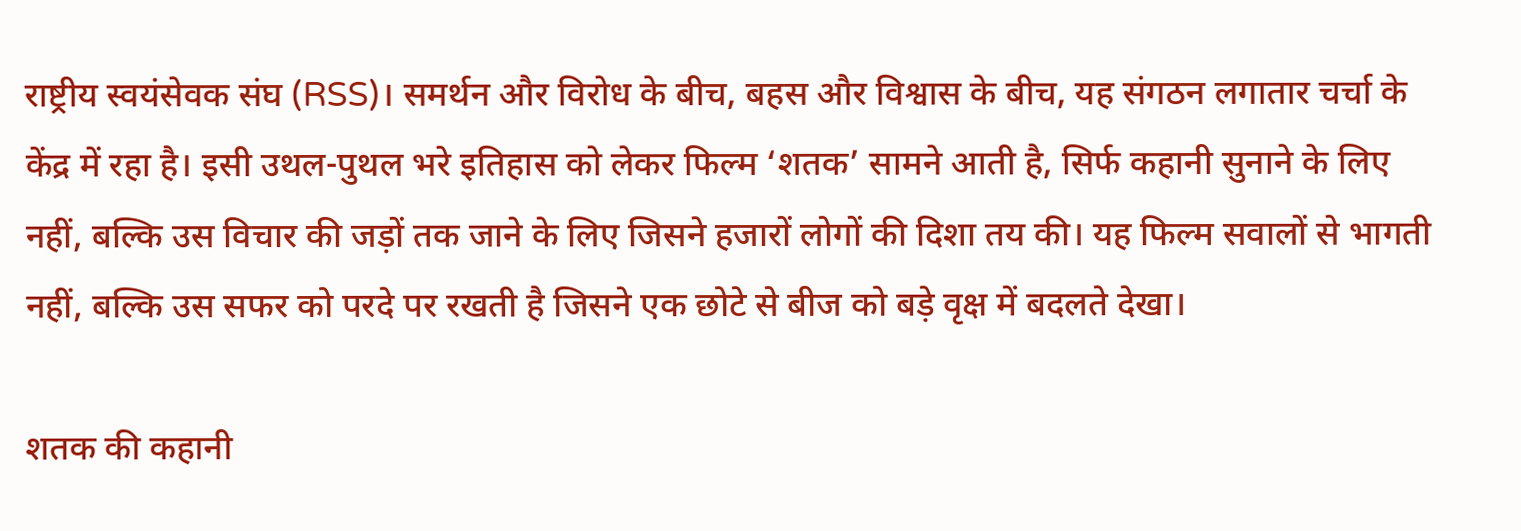राष्ट्रीय स्वयंसेवक संघ (RSS)। समर्थन और विरोध के बीच, बहस और विश्वास के बीच, यह संगठन लगातार चर्चा के केंद्र में रहा है। इसी उथल-पुथल भरे इतिहास को लेकर फिल्म ‘शतक’ सामने आती है, सिर्फ कहानी सुनाने के लिए नहीं, बल्कि उस विचार की जड़ों तक जाने के लिए जिसने हजारों लोगों की दिशा तय की। यह फिल्म सवालों से भागती नहीं, बल्कि उस सफर को परदे पर रखती है जिसने एक छोटे से बीज को बड़े वृक्ष में बदलते देखा।

शतक की कहानी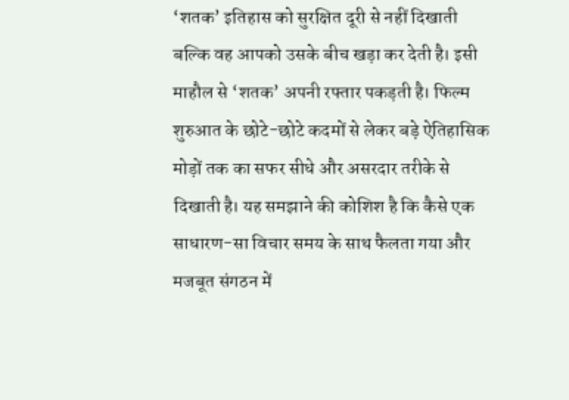‘शतक’ इतिहास को सुरक्षित दूरी से नहीं दिखाती बल्कि वह आपको उसके बीच खड़ा कर देती है। इसी माहौल से ‘शतक’ अपनी रफ्तार पकड़ती है। फिल्म शुरुआत के छोटे-छोटे कदमों से लेकर बड़े ऐतिहासिक मोड़ों तक का सफर सीधे और असरदार तरीके से दिखाती है। यह समझाने की कोशिश है कि कैसे एक साधारण-सा विचार समय के साथ फैलता गया और मजबूत संगठन में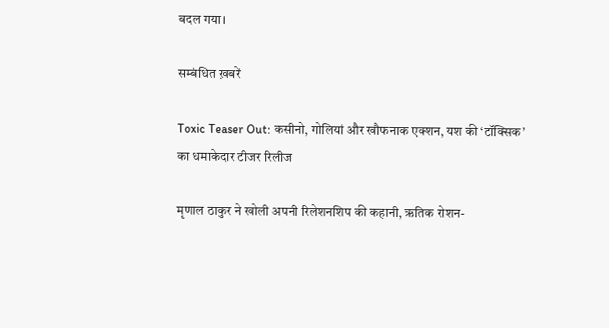बदल गया।

सम्बंधित ख़बरें

Toxic Teaser Out: कसीनो, गोलियां और खौफनाक एक्शन, यश की ‘टॉक्सिक’ का धमाकेदार टीजर रिलीज

मृणाल ठाकुर ने खोली अपनी रिलेशनशिप की कहानी, ऋतिक रोशन-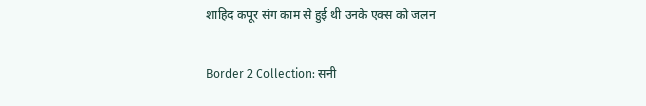शाहिद कपूर संग काम से हुई थी उनके एक्स को जलन

Border 2 Collection: सनी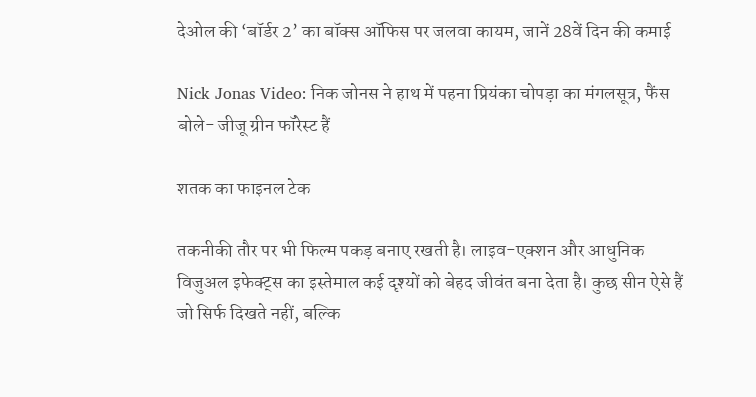देओल की ‘बॉर्डर 2’ का बॉक्स ऑफिस पर जलवा कायम, जानें 28वें दिन की कमाई

Nick Jonas Video: निक जोनस ने हाथ में पहना प्रियंका चोपड़ा का मंगलसूत्र, फैंस बोले- जीजू ग्रीन फॉरेस्ट हैं

शतक का फाइनल टेक

तकनीकी तौर पर भी फिल्म पकड़ बनाए रखती है। लाइव-एक्शन और आधुनिक विजुअल इफेक्ट्स का इस्तेमाल कई दृश्यों को बेहद जीवंत बना देता है। कुछ सीन ऐसे हैं जो सिर्फ दिखते नहीं, बल्कि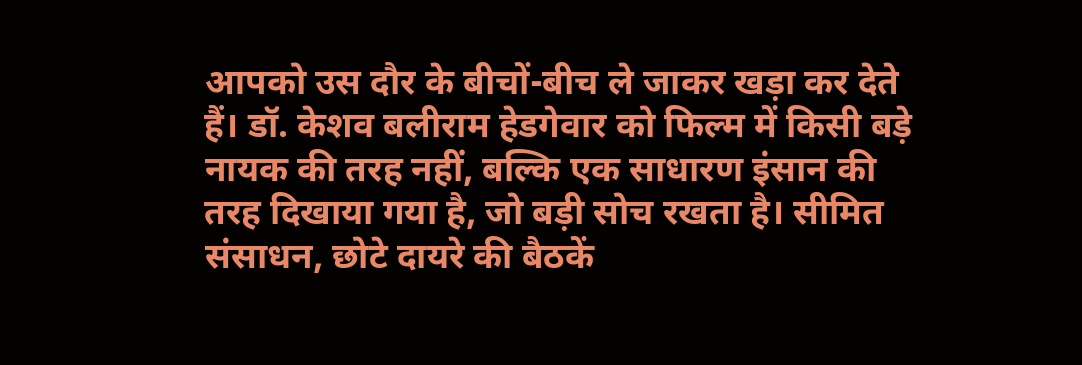आपको उस दौर के बीचों-बीच ले जाकर खड़ा कर देते हैं। डॉ. केशव बलीराम हेडगेवार को फिल्म में किसी बड़े नायक की तरह नहीं, बल्कि एक साधारण इंसान की तरह दिखाया गया है, जो बड़ी सोच रखता है। सीमित संसाधन, छोटे दायरे की बैठकें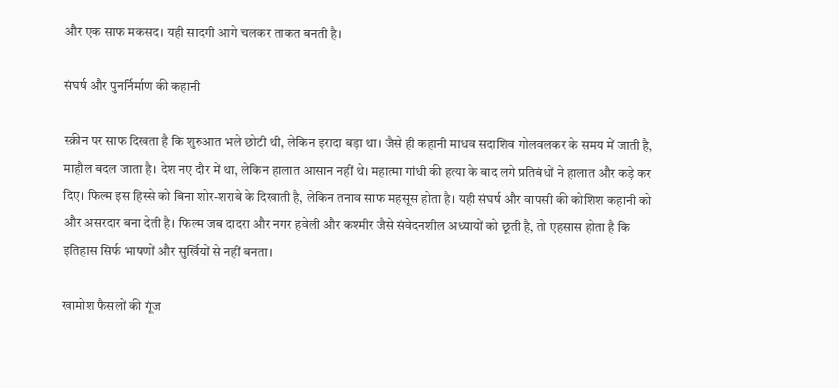और एक साफ मकसद। यही सादगी आगे चलकर ताकत बनती है।

संघर्ष और पुनर्निर्माण की कहानी

स्क्रीन पर साफ दिखता है कि शुरुआत भले छोटी थी, लेकिन इरादा बड़ा था। जैसे ही कहानी माधव सदाशिव गोलवलकर के समय में जाती है, माहौल बदल जाता है। देश नए दौर में था, लेकिन हालात आसान नहीं थे। महात्मा गांधी की हत्या के बाद लगे प्रतिबंधों ने हालात और कड़े कर दिए। फिल्म इस हिस्से को बिना शोर-शराबे के दिखाती है, लेकिन तनाव साफ महसूस होता है। यही संघर्ष और वापसी की कोशिश कहानी को और असरदार बना देती है। फिल्म जब दादरा और नगर हवेली और कश्मीर जैसे संवेदनशील अध्यायों को छूती है, तो एहसास होता है कि इतिहास सिर्फ भाषणों और सुर्खियों से नहीं बनता।

खामोश फैसलों की गूंज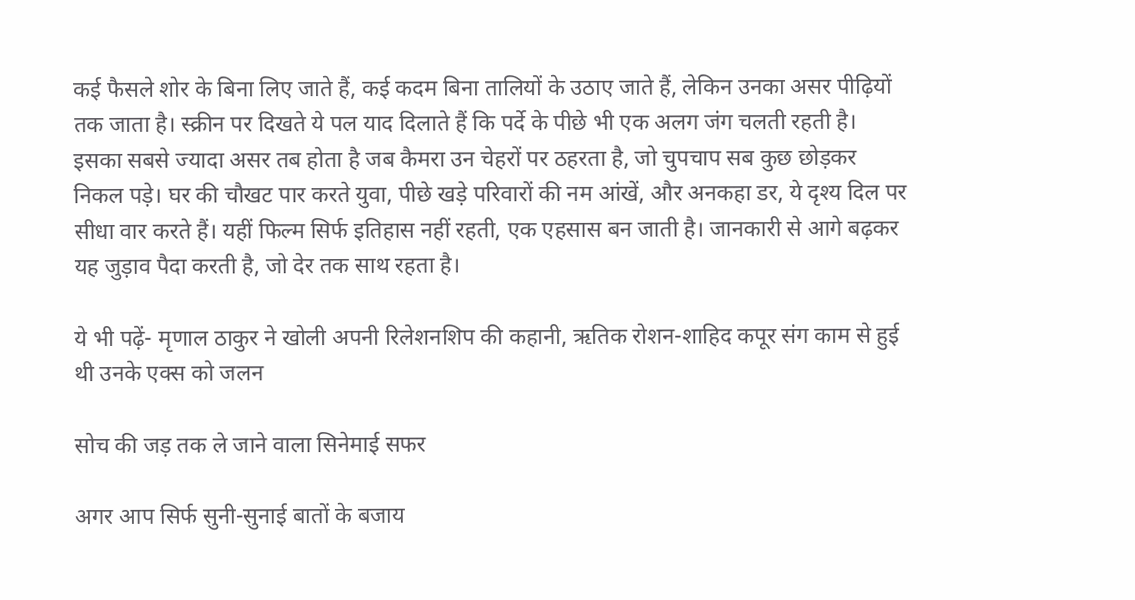कई फैसले शोर के बिना लिए जाते हैं, कई कदम बिना तालियों के उठाए जाते हैं, लेकिन उनका असर पीढ़ियों तक जाता है। स्क्रीन पर दिखते ये पल याद दिलाते हैं कि पर्दे के पीछे भी एक अलग जंग चलती रहती है। इसका सबसे ज्यादा असर तब होता है जब कैमरा उन चेहरों पर ठहरता है, जो चुपचाप सब कुछ छोड़कर निकल पड़े। घर की चौखट पार करते युवा, पीछे खड़े परिवारों की नम आंखें, और अनकहा डर, ये दृश्य दिल पर सीधा वार करते हैं। यहीं फिल्म सिर्फ इतिहास नहीं रहती, एक एहसास बन जाती है। जानकारी से आगे बढ़कर यह जुड़ाव पैदा करती है, जो देर तक साथ रहता है।

ये भी पढ़ें- मृणाल ठाकुर ने खोली अपनी रिलेशनशिप की कहानी, ऋतिक रोशन-शाहिद कपूर संग काम से हुई थी उनके एक्स को जलन

सोच की जड़ तक ले जाने वाला सिनेमाई सफर

अगर आप सिर्फ सुनी-सुनाई बातों के बजाय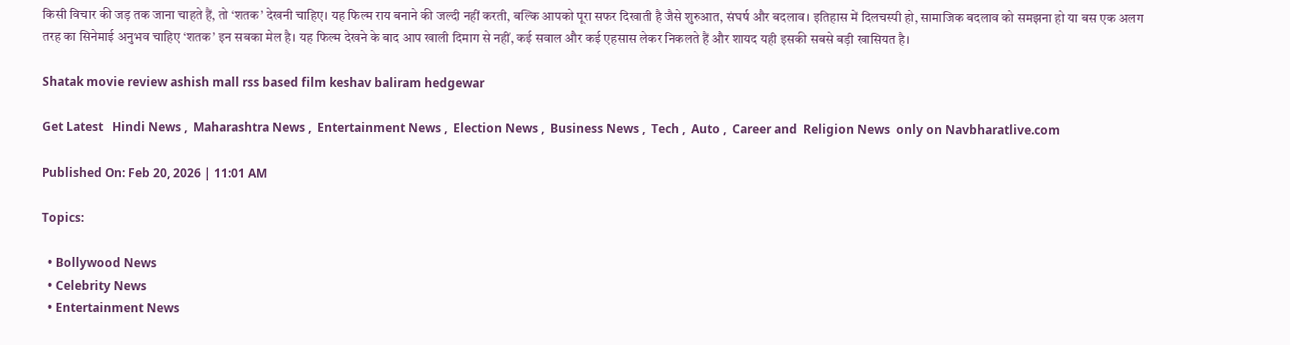किसी विचार की जड़ तक जाना चाहते हैं, तो ‘शतक’ देखनी चाहिए। यह फिल्म राय बनाने की जल्दी नहीं करती, बल्कि आपको पूरा सफर दिखाती है जैसे शुरुआत, संघर्ष और बदलाव। इतिहास में दिलचस्पी हो, सामाजिक बदलाव को समझना हो या बस एक अलग तरह का सिनेमाई अनुभव चाहिए ‘शतक’ इन सबका मेल है। यह फिल्म देखने के बाद आप खाली दिमाग से नहीं, कई सवाल और कई एहसास लेकर निकलते हैं और शायद यही इसकी सबसे बड़ी खासियत है।

Shatak movie review ashish mall rss based film keshav baliram hedgewar

Get Latest   Hindi News ,  Maharashtra News ,  Entertainment News ,  Election News ,  Business News ,  Tech ,  Auto ,  Career and  Religion News  only on Navbharatlive.com

Published On: Feb 20, 2026 | 11:01 AM

Topics:

  • Bollywood News
  • Celebrity News
  • Entertainment News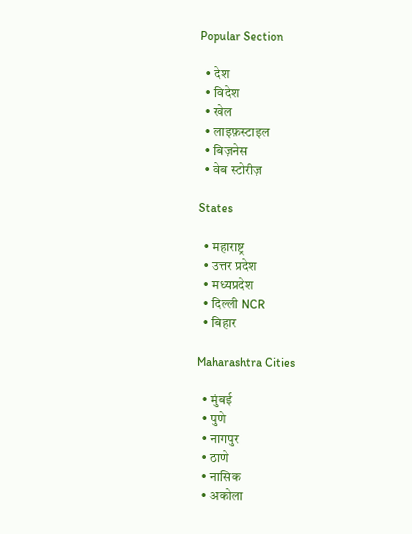Popular Section

  • देश
  • विदेश
  • खेल
  • लाइफ़स्टाइल
  • बिज़नेस
  • वेब स्टोरीज़

States

  • महाराष्ट्र
  • उत्तर प्रदेश
  • मध्यप्रदेश
  • दिल्ली NCR
  • बिहार

Maharashtra Cities

  • मुंबई
  • पुणे
  • नागपुर
  • ठाणे
  • नासिक
  • अकोला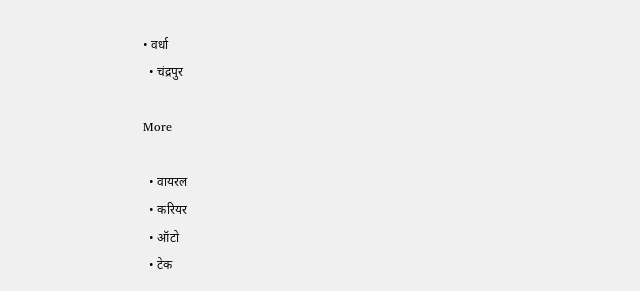• वर्धा
  • चंद्रपुर

More

  • वायरल
  • करियर
  • ऑटो
  • टेक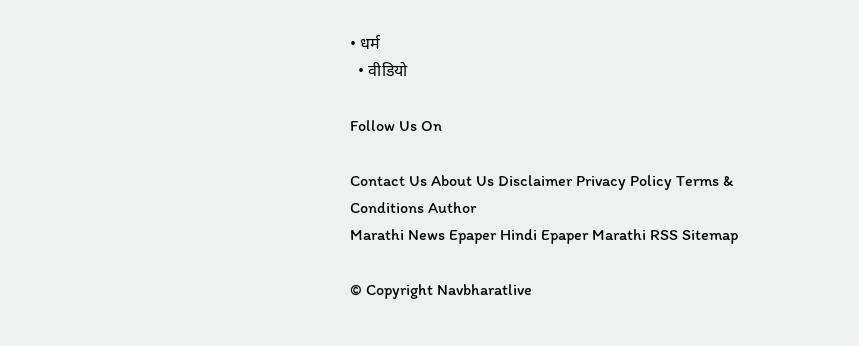• धर्म
  • वीडियो

Follow Us On

Contact Us About Us Disclaimer Privacy Policy Terms & Conditions Author
Marathi News Epaper Hindi Epaper Marathi RSS Sitemap

© Copyright Navbharatlive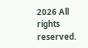2026 All rights reserved.